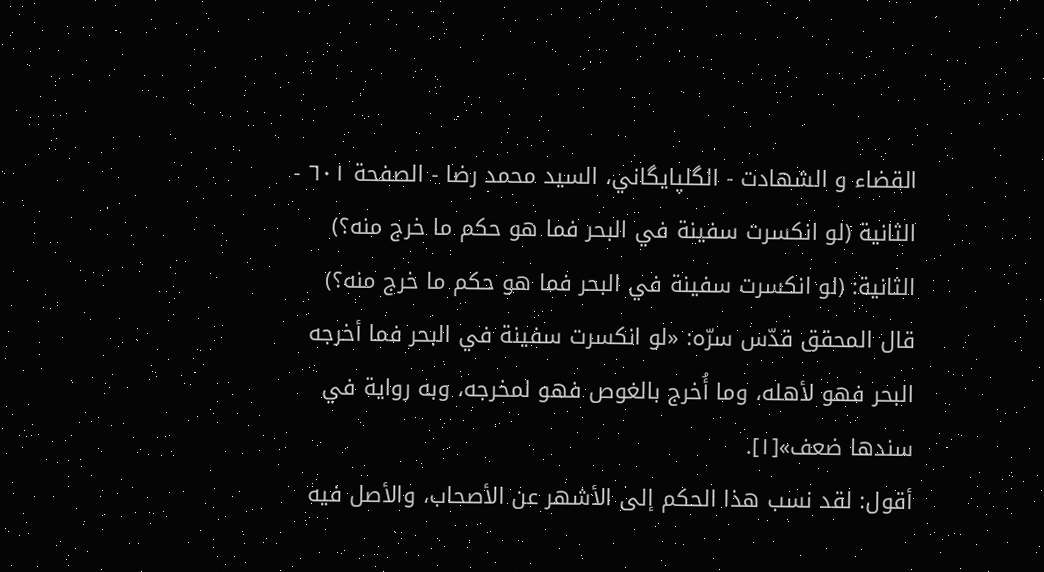القضاء و الشهادت - الگلپايگاني، السيد محمد رضا - الصفحة ٦٠١ - الثانية (لو انكسرت سفينة في البحر فما هو حكم ما خرج منه؟)
الثانية: (لو انكسرت سفينة في البحر فما هو حكم ما خرج منه؟)
قال المحقق قدّس سرّه: «لو انكسرت سفينة في البحر فما أخرجه البحر فهو لأهله، وما أُخرج بالغوص فهو لمخرجه، وبه رواية في سندها ضعف»[١].
أقول: لقد نسب هذا الحكم إلى الأشهر عن الأصحاب، والأصل فيه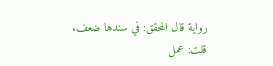رواية قال المحقق: في سندها ضعف.
قلت: عمل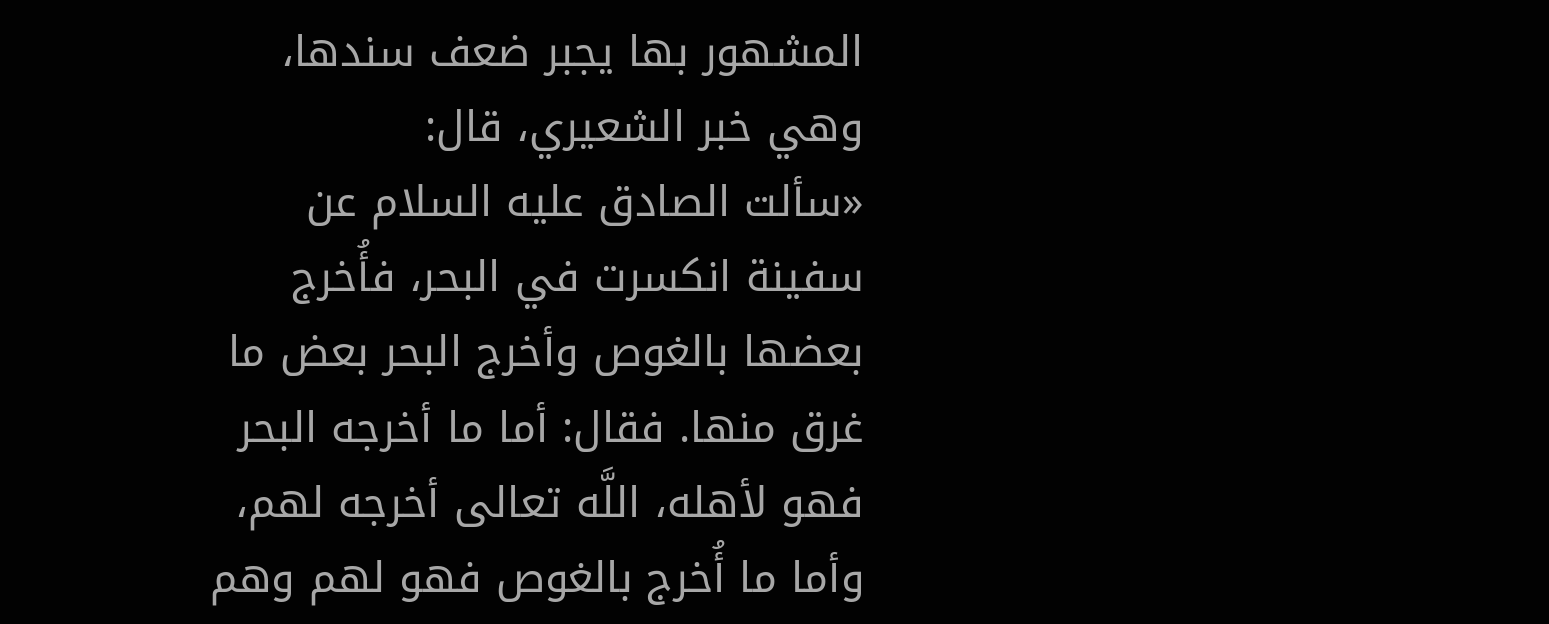المشهور بها يجبر ضعف سندها، وهي خبر الشعيري، قال:
«سألت الصادق عليه السلام عن سفينة انكسرت في البحر، فأُخرج بعضها بالغوص وأخرج البحر بعض ما غرق منها. فقال: أما ما أخرجه البحر فهو لأهله، اللَّه تعالى أخرجه لهم، وأما ما أُخرج بالغوص فهو لهم وهم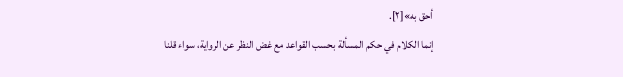أحق به»[٢].
إنما الكلام في حكم المسألة بحسب القواعد مع غض النظر عن الرواية، سواء قلنا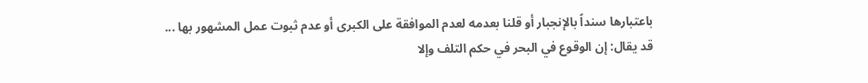باعتبارها سنداً بالإنجبار أو قلنا بعدمه لعدم الموافقة على الكبرى أو عدم ثبوت عمل المشهور بها ...
قد يقال: إن الوقوع في البحر في حكم التلف وإلا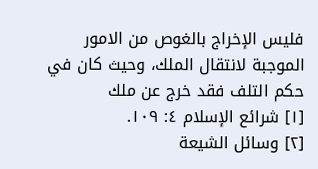فليس الإخراج بالغوص من الامور الموجبة لانتقال الملك، وحيث كان في حكم التلف فقد خرج عن ملك
[١] شرائع الإسلام ٤: ١٠٩.
[٢] وسائل الشيعة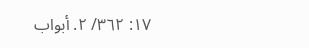١٧: ٣٦٢/ ٢. أبواب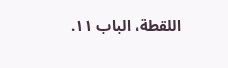اللقطة، الباب ١١.